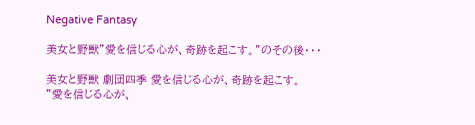Negative Fantasy

美女と野獣”愛を信じる心が、奇跡を起こす。”のその後・・・

美女と野獣 劇団四季 愛を信じる心が、奇跡を起こす。
”愛を信じる心が、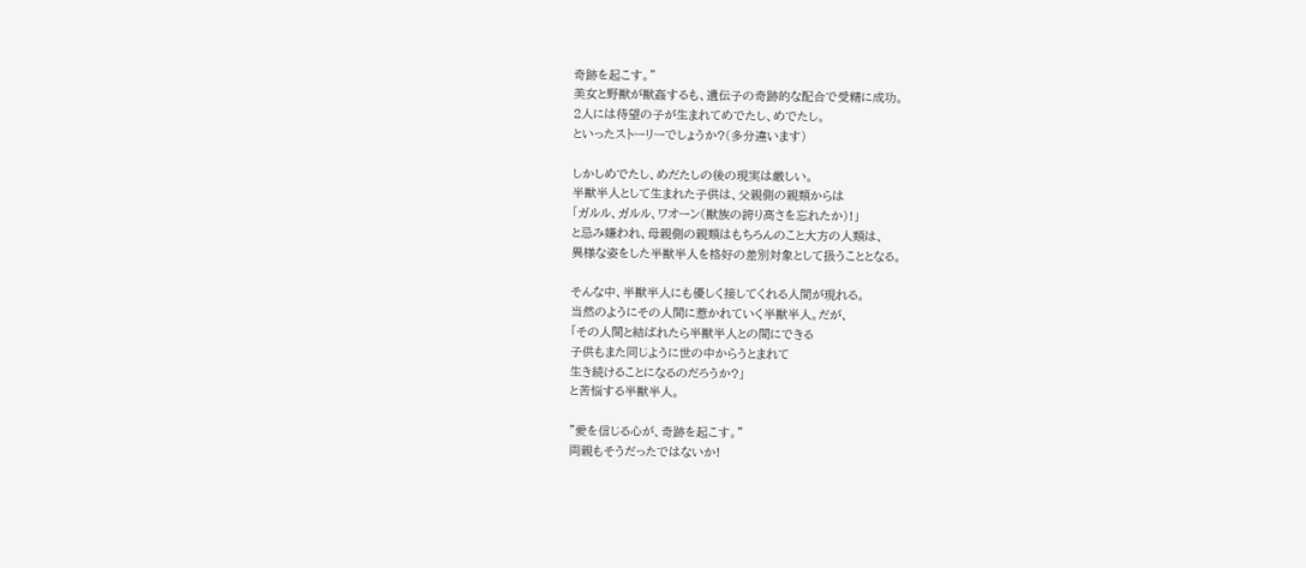奇跡を起こす。”
美女と野獣が獣姦するも、遺伝子の奇跡的な配合で受精に成功。
2人には待望の子が生まれてめでたし、めでたし。
といったストーリーでしょうか?(多分違います)

しかしめでたし、めだたしの後の現実は厳しい。
半獣半人として生まれた子供は、父親側の親類からは
「ガルル、ガルル、ワオーン(獣族の誇り高さを忘れたか)!」
と忌み嫌われ、母親側の親類はもちろんのこと大方の人類は、
異様な姿をした半獣半人を格好の差別対象として扱うこととなる。

そんな中、半獣半人にも優しく接してくれる人間が現れる。
当然のようにその人間に惹かれていく半獣半人。だが、
「その人間と結ばれたら半獣半人との間にできる
子供もまた同じように世の中からうとまれて
生き続けることになるのだろうか?」
と苦悩する半獣半人。

”愛を信じる心が、奇跡を起こす。”
両親もそうだったではないか!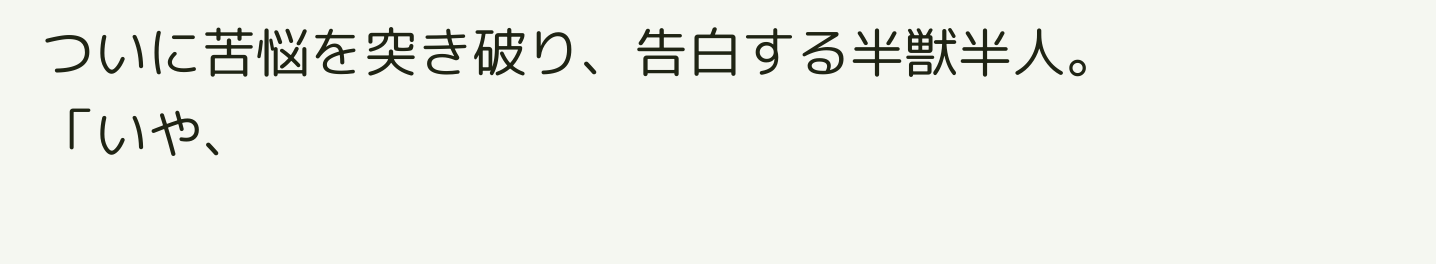ついに苦悩を突き破り、告白する半獣半人。
「いや、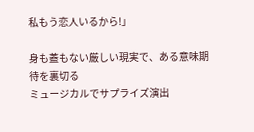私もう恋人いるから!」

身も蓋もない厳しい現実で、ある意味期待を裏切る
ミュージカルでサプライズ演出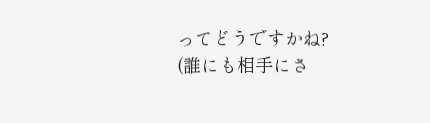ってどうですかね?
(誰にも相手にさ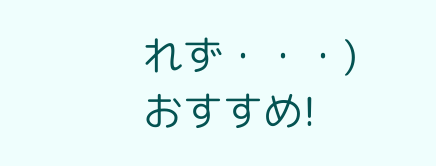れず・・・)
おすすめ!